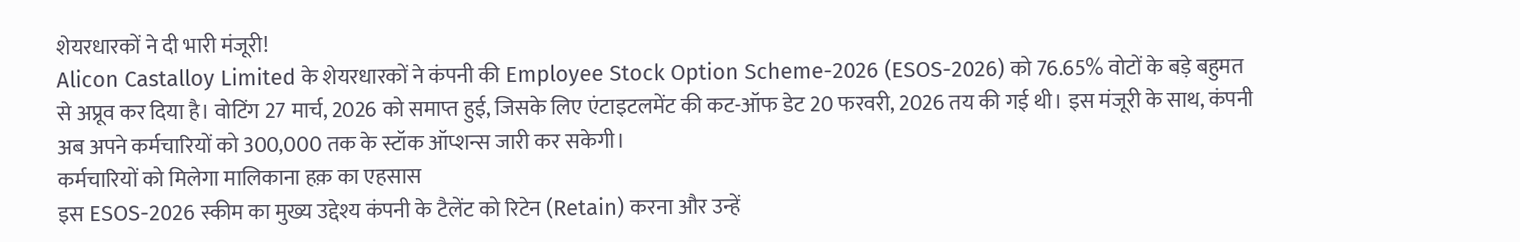शेयरधारकों ने दी भारी मंजूरी!
Alicon Castalloy Limited के शेयरधारकों ने कंपनी की Employee Stock Option Scheme-2026 (ESOS-2026) को 76.65% वोटों के बड़े बहुमत से अप्रूव कर दिया है। वोटिंग 27 मार्च, 2026 को समाप्त हुई, जिसके लिए एंटाइटलमेंट की कट-ऑफ डेट 20 फरवरी, 2026 तय की गई थी। इस मंजूरी के साथ, कंपनी अब अपने कर्मचारियों को 300,000 तक के स्टॉक ऑप्शन्स जारी कर सकेगी।
कर्मचारियों को मिलेगा मालिकाना हक़ का एहसास
इस ESOS-2026 स्कीम का मुख्य उद्देश्य कंपनी के टैलेंट को रिटेन (Retain) करना और उन्हें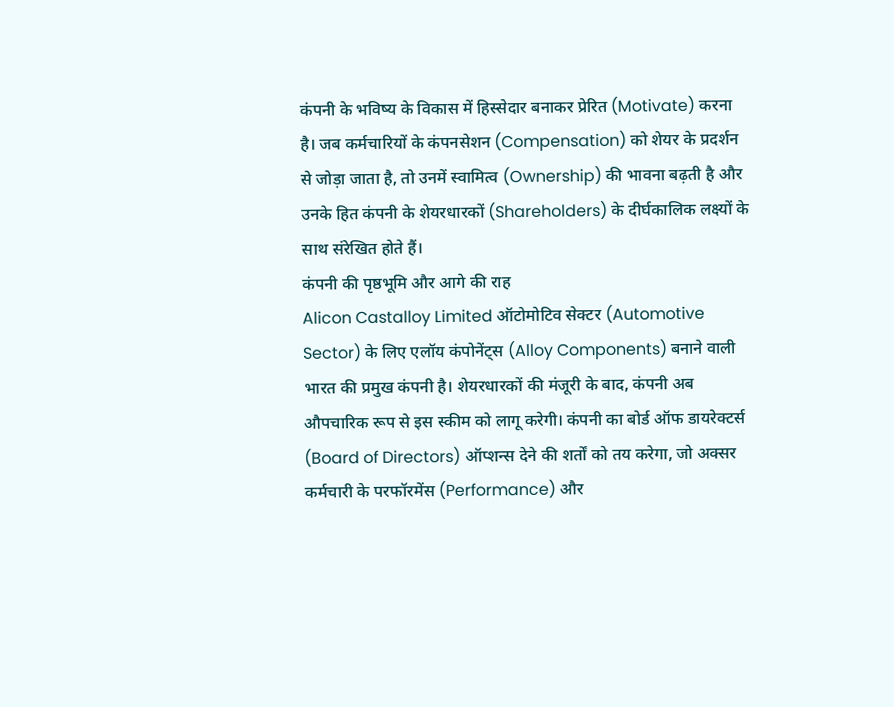कंपनी के भविष्य के विकास में हिस्सेदार बनाकर प्रेरित (Motivate) करना है। जब कर्मचारियों के कंपनसेशन (Compensation) को शेयर के प्रदर्शन से जोड़ा जाता है, तो उनमें स्वामित्व (Ownership) की भावना बढ़ती है और उनके हित कंपनी के शेयरधारकों (Shareholders) के दीर्घकालिक लक्ष्यों के साथ संरेखित होते हैं।
कंपनी की पृष्ठभूमि और आगे की राह
Alicon Castalloy Limited ऑटोमोटिव सेक्टर (Automotive Sector) के लिए एलॉय कंपोनेंट्स (Alloy Components) बनाने वाली भारत की प्रमुख कंपनी है। शेयरधारकों की मंजूरी के बाद, कंपनी अब औपचारिक रूप से इस स्कीम को लागू करेगी। कंपनी का बोर्ड ऑफ डायरेक्टर्स (Board of Directors) ऑप्शन्स देने की शर्तों को तय करेगा, जो अक्सर कर्मचारी के परफॉरमेंस (Performance) और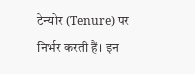टेन्योर (Tenure) पर निर्भर करती हैं। इन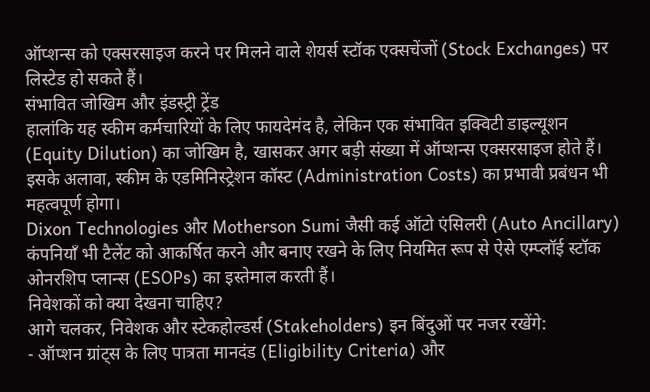ऑप्शन्स को एक्सरसाइज करने पर मिलने वाले शेयर्स स्टॉक एक्सचेंजों (Stock Exchanges) पर लिस्टेड हो सकते हैं।
संभावित जोखिम और इंडस्ट्री ट्रेंड
हालांकि यह स्कीम कर्मचारियों के लिए फायदेमंद है, लेकिन एक संभावित इक्विटी डाइल्यूशन (Equity Dilution) का जोखिम है, खासकर अगर बड़ी संख्या में ऑप्शन्स एक्सरसाइज होते हैं। इसके अलावा, स्कीम के एडमिनिस्ट्रेशन कॉस्ट (Administration Costs) का प्रभावी प्रबंधन भी महत्वपूर्ण होगा।
Dixon Technologies और Motherson Sumi जैसी कई ऑटो एंसिलरी (Auto Ancillary) कंपनियाँ भी टैलेंट को आकर्षित करने और बनाए रखने के लिए नियमित रूप से ऐसे एम्प्लॉई स्टॉक ओनरशिप प्लान्स (ESOPs) का इस्तेमाल करती हैं।
निवेशकों को क्या देखना चाहिए?
आगे चलकर, निवेशक और स्टेकहोल्डर्स (Stakeholders) इन बिंदुओं पर नजर रखेंगे:
- ऑप्शन ग्रांट्स के लिए पात्रता मानदंड (Eligibility Criteria) और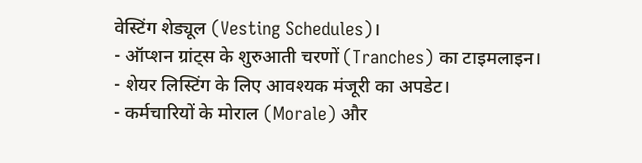वेस्टिंग शेड्यूल (Vesting Schedules)।
- ऑप्शन ग्रांट्स के शुरुआती चरणों (Tranches) का टाइमलाइन।
- शेयर लिस्टिंग के लिए आवश्यक मंजूरी का अपडेट।
- कर्मचारियों के मोराल (Morale) और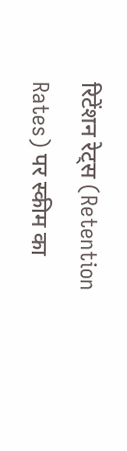रिटेंशन रेट्स (Retention Rates) पर स्कीम का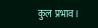कुल प्रभाव।